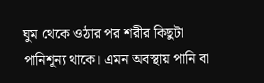ঘুম থেকে ওঠার পর শরীর কিছুটা পানিশূন্য থাকে। এমন অবস্থায় পানি বা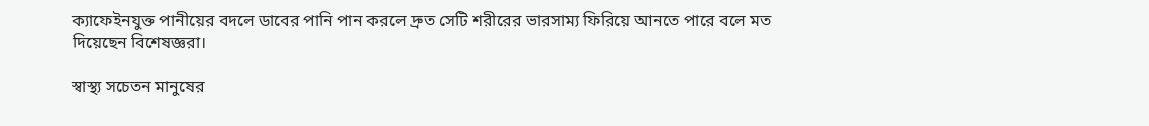ক্যাফেইনযুক্ত পানীয়ের বদলে ডাবের পানি পান করলে দ্রুত সেটি শরীরের ভারসাম্য ফিরিয়ে আনতে পারে বলে মত দিয়েছেন বিশেষজ্ঞরা।

স্বাস্থ্য সচেতন মানুষের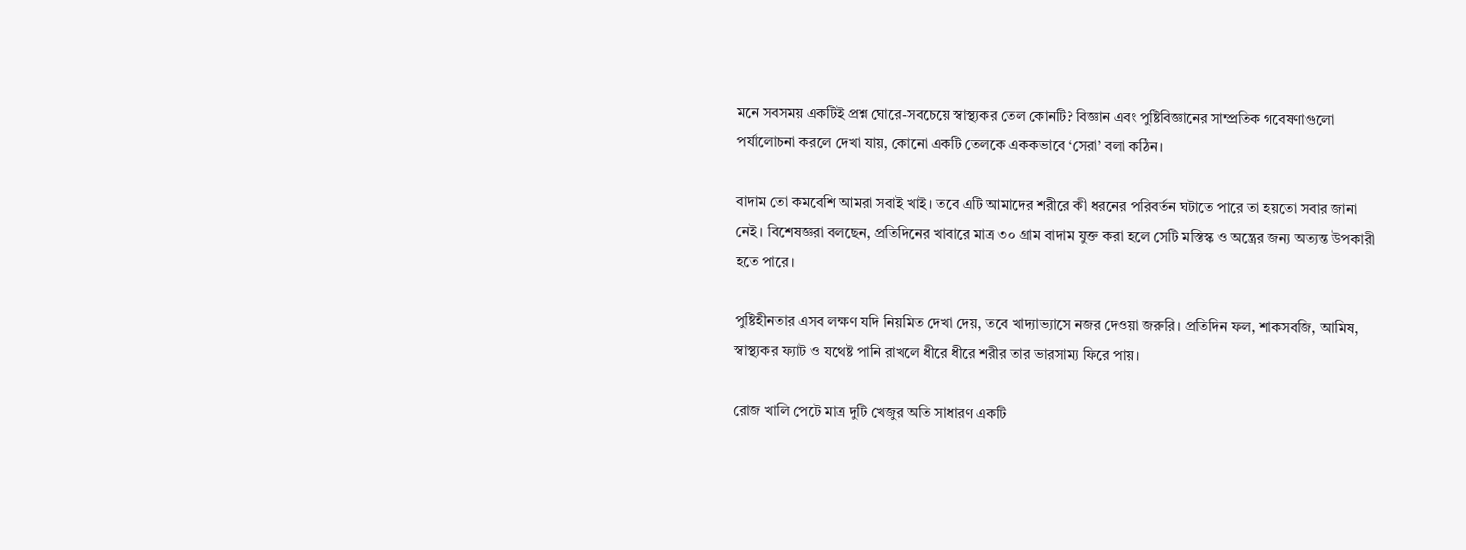মনে সবসময় একটিই প্রশ্ন ঘোরে-সবচেয়ে স্বাস্থ্যকর তেল কোনটি? বিজ্ঞান এবং পুষ্টিবিজ্ঞানের সাম্প্রতিক গবেষণাগুলো পর্যালোচনা করলে দেখা যায়, কোনো একটি তেলকে এককভাবে ‘সেরা’ বলা কঠিন।

বাদাম তো কমবেশি আমরা সবাই খাই। তবে এটি আমাদের শরীরে কী ধরনের পরিবর্তন ঘটাতে পারে তা হয়তো সবার জানা নেই। বিশেষজ্ঞরা বলছেন, প্রতিদিনের খাবারে মাত্র ৩০ গ্রাম বাদাম যুক্ত করা হলে সেটি মস্তিস্ক ও অন্ত্রের জন্য অত্যন্ত উপকারী হতে পারে।

পুষ্টিহীনতার এসব লক্ষণ যদি নিয়মিত দেখা দেয়, তবে খাদ্যাভ্যাসে নজর দেওয়া জরুরি। প্রতিদিন ফল, শাকসবজি, আমিষ, স্বাস্থ্যকর ফ্যাট ও যথেষ্ট পানি রাখলে ধীরে ধীরে শরীর তার ভারসাম্য ফিরে পায়।

রোজ খালি পেটে মাত্র দুটি খেজুর অতি সাধারণ একটি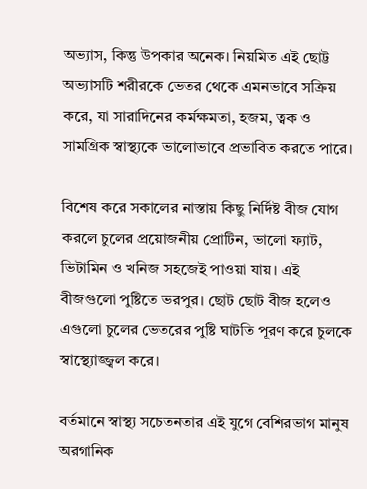অভ্যাস, কিন্তু উপকার অনেক। নিয়মিত এই ছোট্ট অভ্যাসটি শরীরকে ভেতর থেকে এমনভাবে সক্রিয় করে, যা সারাদিনের কর্মক্ষমতা, হজম, ত্বক ও সামগ্রিক স্বাস্থ্যকে ভালোভাবে প্রভাবিত করতে পারে।

বিশেষ করে সকালের নাস্তায় কিছু নির্দিষ্ট বীজ যোগ করলে চুলের প্রয়োজনীয় প্রোটিন, ভালো ফ্যাট, ভিটামিন ও খনিজ সহজেই পাওয়া যায়। এই বীজগুলো পুষ্টিতে ভরপুর। ছোট ছোট বীজ হলেও এগুলো চুলের ভেতরের পুষ্টি ঘাটতি পূরণ করে চুলকে স্বাস্থ্যোজ্জ্বল করে।

বর্তমানে স্বাস্থ্য সচেতনতার এই যুগে বেশিরভাগ মানুষ অরগানিক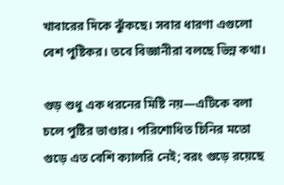খাবারের দিকে ঝুঁকছে। সবার ধারণা এগুলো বেশ পুষ্টিকর। তবে বিজ্ঞানীরা বলছে ভিন্ন কথা।

গুড় শুধু এক ধরনের মিষ্টি নয়—এটিকে বলা চলে পুষ্টির ভাণ্ডার। পরিশোধিত চিনির মতো গুড়ে এত বেশি ক্যালরি নেই; বরং গুড়ে রয়েছে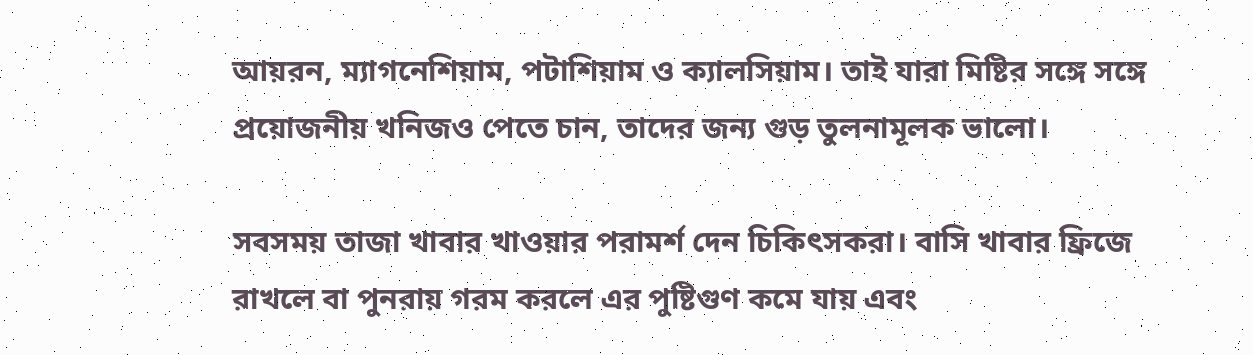আয়রন, ম্যাগনেশিয়াম, পটাশিয়াম ও ক্যালসিয়াম। তাই যারা মিষ্টির সঙ্গে সঙ্গে প্রয়োজনীয় খনিজও পেতে চান, তাদের জন্য গুড় তুলনামূলক ভালো।

সবসময় তাজা খাবার খাওয়ার পরামর্শ দেন চিকিৎসকরা। বাসি খাবার ফ্রিজে রাখলে বা পুনরায় গরম করলে এর পুষ্টিগুণ কমে যায় এবং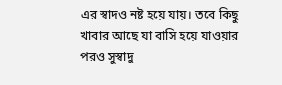এর স্বাদও নষ্ট হয়ে যায়। তবে কিছু খাবার আছে যা বাসি হয়ে যাওয়ার পরও সুস্বাদু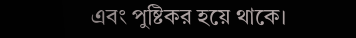এবং পুষ্টিকর হয়ে থাকে।